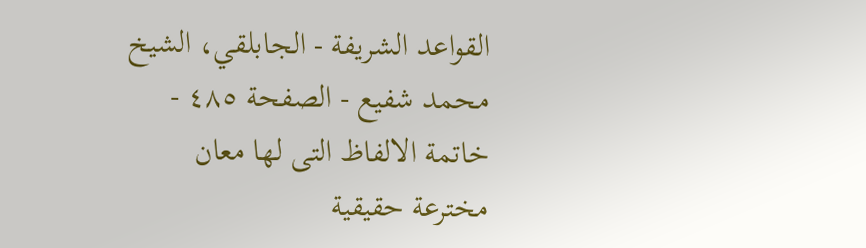القواعد الشريفة - الجابلقي، الشيخ محمد شفيع - الصفحة ٤٨٥ - خاتمة الالفاظ التى لها معان مخترعة حقيقية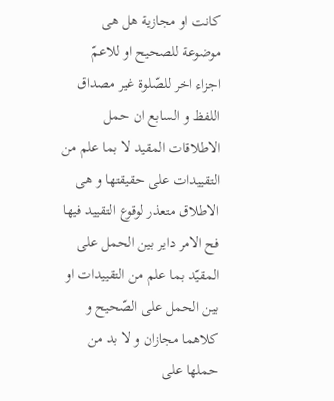كانت او مجازية هل هى موضوعة للصحيح او للاعمّ
اجزاء اخر للصّلوة غير مصداق اللفظ و السابع ان حمل الاطلاقات المقيد لا بما علم من التقييدات على حقيقتها و هى الاطلاق متعذر لوقوع التقييد فيها فح الامر داير بين الحمل على المقيّد بما علم من التقييدات او بين الحمل على الصّحيح و كلاهما مجازان و لا بد من حملها على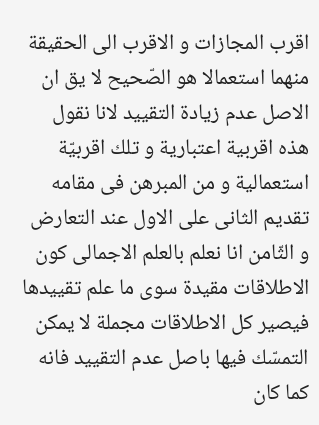اقرب المجازات و الاقرب الى الحقيقة منهما استعمالا هو الصّحيح لا يق ان الاصل عدم زيادة التقييد لانا نقول هذه اقربية اعتبارية و تلك اقربيّة استعمالية و من المبرهن فى مقامه تقديم الثانى على الاول عند التعارض و الثّامن انا نعلم بالعلم الاجمالى كون الاطلاقات مقيدة سوى ما علم تقييدها فيصير كل الاطلاقات مجملة لا يمكن التمسّك فيها باصل عدم التقييد فانه كما كان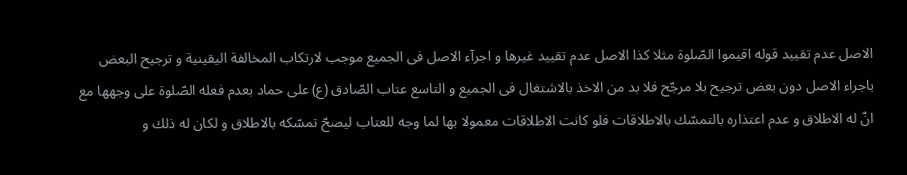الاصل عدم تقييد قوله اقيموا الصّلوة مثلا كذا الاصل عدم تقييد غيرها و اجرآء الاصل فى الجميع موجب لارتكاب المخالفة اليقينية و ترجيح البعض باجراء الاصل دون بعض ترجيح بلا مرجّح فلا بد من الاخذ بالاشتغال فى الجميع و التاسع عتاب الصّادق (ع) على حماد بعدم فعله الصّلوة على وجهها مع انّ له الاطلاق و عدم اعتذاره بالتمسّك بالاطلاقات فلو كانت الاطلاقات معمولا بها لما وجه للعتاب ليصحّ تمسّكه بالاطلاق و لكان له ذلك و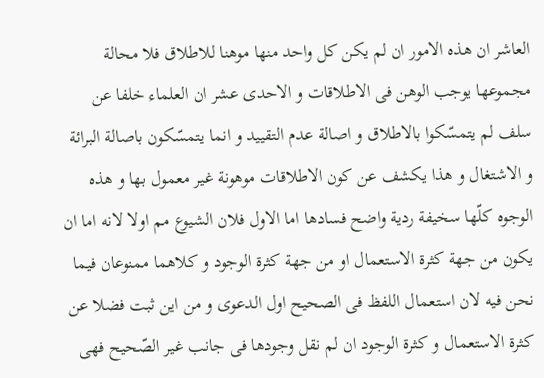العاشر ان هذه الامور ان لم يكن كل واحد منها موهنا للاطلاق فلا محالة مجموعها يوجب الوهن فى الاطلاقات و الاحدى عشر ان العلماء خلفا عن سلف لم يتمسّكوا بالاطلاق و اصالة عدم التقييد و انما يتمسّكون باصالة البرائة و الاشتغال و هذا يكشف عن كون الاطلاقات موهونة غير معمول بها و هذه الوجوه كلّها سخيفة ردية واضح فسادها اما الاول فلان الشيوع مم اولا لانه اما ان يكون من جهة كثرة الاستعمال او من جهة كثرة الوجود و كلاهما ممنوعان فيما نحن فيه لان استعمال اللفظ فى الصحيح اول الدعوى و من اين ثبت فضلا عن كثرة الاستعمال و كثرة الوجود ان لم نقل وجودها فى جانب غير الصّحيح فهى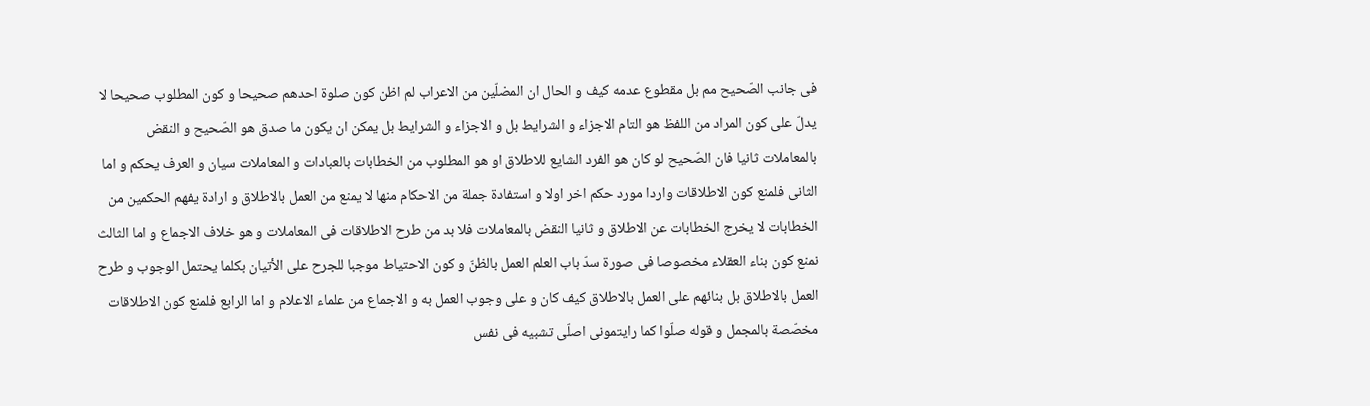فى جانب الصّحيح مم بل مقطوع عدمه كيف و الحال ان المضلّين من الاعراب لم اظن كون صلوة احدهم صحيحا و كون المطلوب صحيحا لا يدلّ على كون المراد من اللفظ هو التام الاجزاء و الشرايط بل و الاجزاء و الشرايط بل يمكن ان يكون ما صدق هو الصّحيح و النقض بالمعاملات ثانيا فان الصّحيح لو كان هو الفرد الشايع للاطلاق او هو المطلوب من الخطابات بالعبادات و المعاملات سيان و العرف يحكم و اما الثانى فلمنع كون الاطلاقات واردا مورد حكم اخر اولا و استفادة جملة من الاحكام منها لا يمنع من العمل بالاطلاق و ارادة يفهم الحكمين من الخطابات لا يخرج الخطابات عن الاطلاق و ثانيا النقض بالمعاملات فلا بد من طرح الاطلاقات فى المعاملات و هو خلاف الاجماع و اما الثالث نمنع كون بناء العقلاء مخصوصا فى صورة سدّ باب العلم العمل بالظنّ و كون الاحتياط موجبا للجرح على الأتيان بكلما يحتمل الوجوب و طرح العمل بالاطلاق بل بنائهم على العمل بالاطلاق كيف كان و على وجوب العمل به و الاجماع من علماء الاعلام و اما الرابع فلمنع كون الاطلاقات مخصّصة بالمجمل و قوله صلّوا كما رايتمونى اصلّى تشبيه فى نفس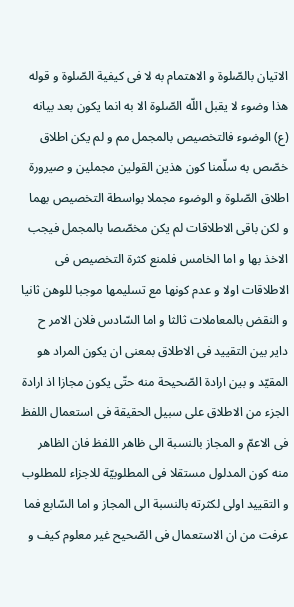الاتيان بالصّلوة و الاهتمام به لا فى كيفية الصّلوة و قوله هذا وضوء لا يقبل اللّه الصّلوة الا به انما يكون بعد بيانه (ع) الوضوء فالتخصيص بالمجمل مم و لم يكن اطلاق خصّص به سلّمنا كون هذين القولين مجملين و صيرورة اطلاق الصّلوة و الوضوء مجملا بواسطة التخصيص بهما و لكن باقى الاطلاقات لم يكن مخصّصا بالمجمل فيجب الاخذ بها و اما الخامس فلمنع كثرة التخصيص فى الاطلاقات اولا و عدم كونها مع تسليمها موجبا للوهن ثانيا و النقض بالمعاملات ثالثا و اما السّادس فلان الامر ح داير بين التقييد فى الاطلاق بمعنى ان يكون المراد هو المقيّد و بين ارادة الصّحيحة منه حتّى يكون مجازا اذ ارادة الجزء من الاطلاق على سبيل الحقيقة فى استعمال اللفظ فى الاعمّ و المجاز بالنسبة الى ظاهر اللفظ فان الظاهر منه كون المدلول مستقلا فى المطلوبيّة للاجزاء للمطلوب و التقييد اولى لكثرته بالنسبة الى المجاز و اما السّابع فما عرفت من ان الاستعمال فى الصّحيح غير معلوم كيف و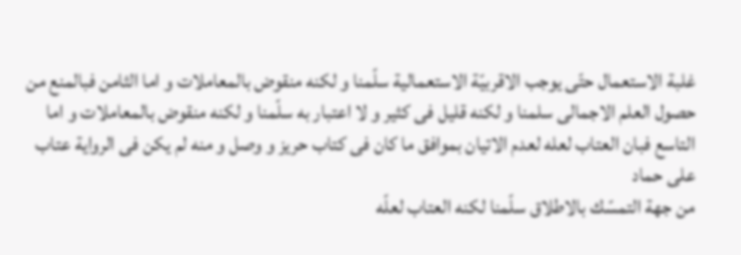غلبة الاستعمال حتّى يوجب الاقربيّة الاستعمالية سلّمنا و لكنه منقوض بالمعاملات و اما الثامن فبالمنع من حصول العلم الاجمالى سلمنا و لكنه قليل فى كثير و لا اعتبار به سلّمنا و لكنه منقوض بالمعاملات و اما التاسع فبان العتاب لعله لعدم الاتيان بموافق ما كان فى كتاب حريز و وصل و منه لم يكن فى الرواية عتاب على حماد
من جهة التمسّك بالاطلاق سلّمنا لكنه العتاب لعلّه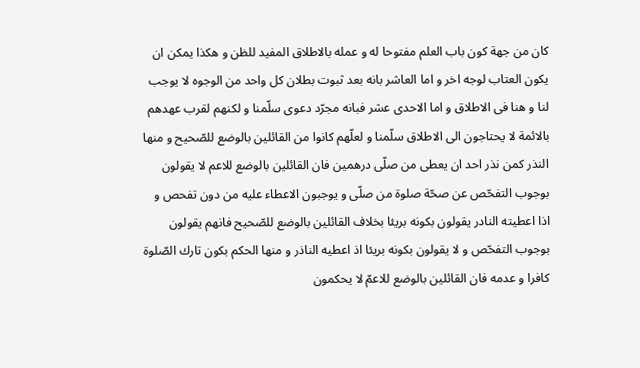كان من جهة كون باب العلم مفتوحا له و عمله بالاطلاق المفيد للظن و هكذا يمكن ان يكون العتاب لوجه اخر و اما العاشر بانه بعد ثبوت بطلان كل واحد من الوجوه لا يوجب لنا و هنا فى الاطلاق و اما الاحدى عشر فبانه مجرّد دعوى سلّمنا و لكنهم لقرب عهدهم بالائمة لا يحتاجون الى الاطلاق سلّمنا و لعلّهم كانوا من القائلين بالوضع للصّحيح و منها النذر كمن نذر احد ان يعطى من صلّى درهمين فان القائلين بالوضع للاعم لا يقولون بوجوب التفحّص عن صحّة صلوة من صلّى و يوجبون الاعطاء عليه من دون تفحص و اذا اعطيته النادر يقولون بكونه بريئا بخلاف القائلين بالوضع للصّحيح فانهم يقولون بوجوب التفحّص و لا يقولون بكونه بريئا اذ اعطيه الناذر و منها الحكم بكون تارك الصّلوة كافرا و عدمه فان القائلين بالوضع للاعمّ لا يحكمون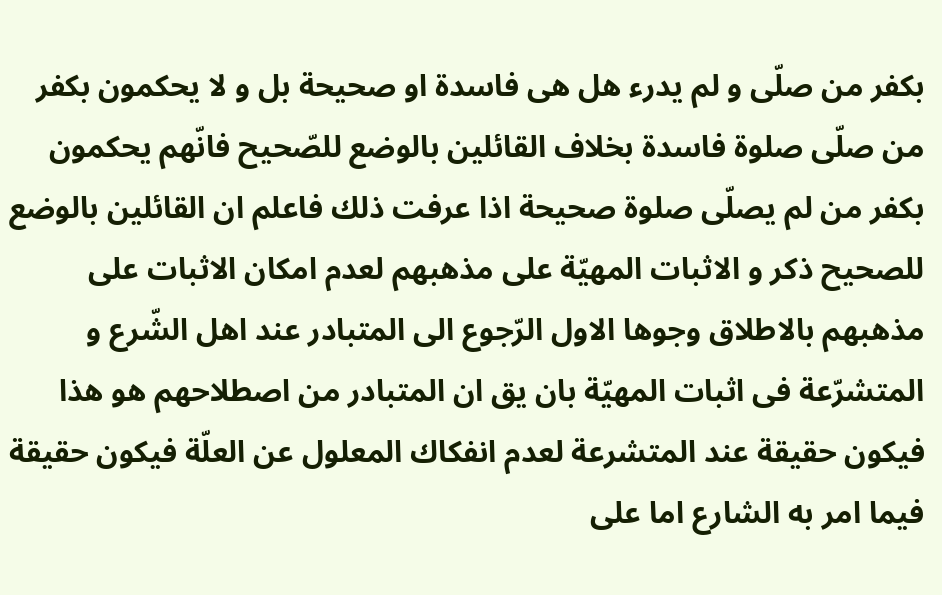بكفر من صلّى و لم يدرء هل هى فاسدة او صحيحة بل و لا يحكمون بكفر من صلّى صلوة فاسدة بخلاف القائلين بالوضع للصّحيح فانّهم يحكمون بكفر من لم يصلّى صلوة صحيحة اذا عرفت ذلك فاعلم ان القائلين بالوضع للصحيح ذكر و الاثبات المهيّة على مذهبهم لعدم امكان الاثبات على مذهبهم بالاطلاق وجوها الاول الرّجوع الى المتبادر عند اهل الشّرع و المتشرّعة فى اثبات المهيّة بان يق ان المتبادر من اصطلاحهم هو هذا فيكون حقيقة عند المتشرعة لعدم انفكاك المعلول عن العلّة فيكون حقيقة فيما امر به الشارع اما على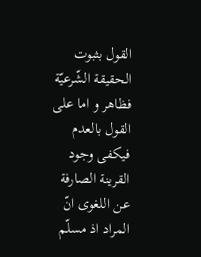القول بثبوت الحقيقة الشّرعيّة فظاهر و اما على القول بالعدم فيكفى وجود القرينة الصارفة عن اللغوى انّ المراد اذ مسلّم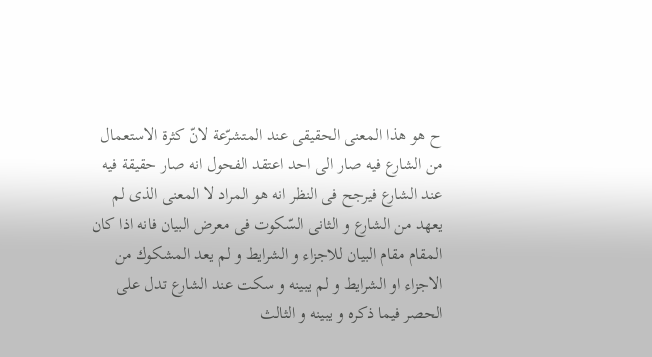ح هو هذا المعنى الحقيقى عند المتشرّعة لانّ كثرة الاستعمال من الشارع فيه صار الى احد اعتقد الفحول انه صار حقيقة فيه عند الشارع فيرجح فى النظر انه هو المراد لا المعنى الذى لم يعهد من الشارع و الثانى السّكوت فى معرض البيان فانه اذا كان المقام مقام البيان للاجزاء و الشرايط و لم يعد المشكوك من الاجزاء او الشرايط و لم يبينه و سكت عند الشارع تدل على الحصر فيما ذكره و يبينه و الثالث